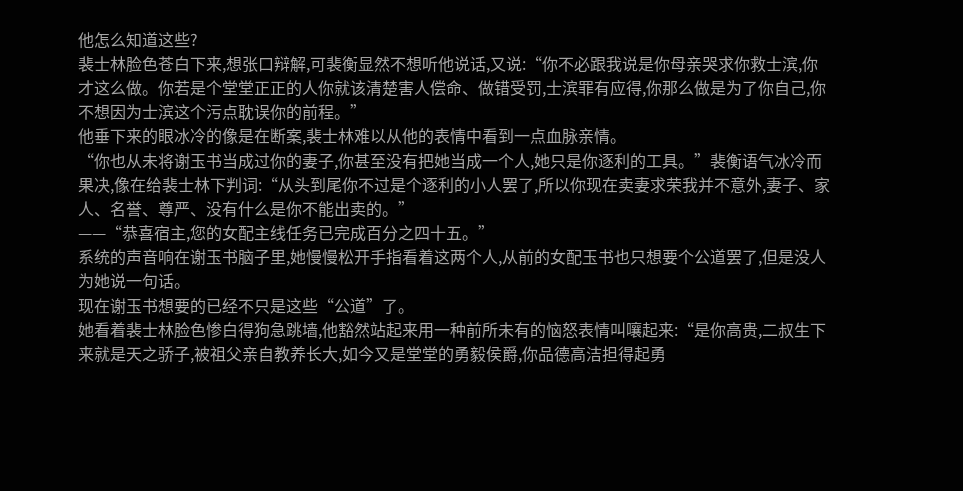他怎么知道这些?
裴士林脸色苍白下来,想张口辩解,可裴衡显然不想听他说话,又说:“你不必跟我说是你母亲哭求你救士滨,你才这么做。你若是个堂堂正正的人你就该清楚害人偿命、做错受罚,士滨罪有应得,你那么做是为了你自己,你不想因为士滨这个污点耽误你的前程。”
他垂下来的眼冰冷的像是在断案,裴士林难以从他的表情中看到一点血脉亲情。
“你也从未将谢玉书当成过你的妻子,你甚至没有把她当成一个人,她只是你逐利的工具。”裴衡语气冰冷而果决,像在给裴士林下判词:“从头到尾你不过是个逐利的小人罢了,所以你现在卖妻求荣我并不意外,妻子、家人、名誉、尊严、没有什么是你不能出卖的。”
——“恭喜宿主,您的女配主线任务已完成百分之四十五。”
系统的声音响在谢玉书脑子里,她慢慢松开手指看着这两个人,从前的女配玉书也只想要个公道罢了,但是没人为她说一句话。
现在谢玉书想要的已经不只是这些“公道”了。
她看着裴士林脸色惨白得狗急跳墙,他豁然站起来用一种前所未有的恼怒表情叫嚷起来:“是你高贵,二叔生下来就是天之骄子,被祖父亲自教养长大,如今又是堂堂的勇毅侯爵,你品德高洁担得起勇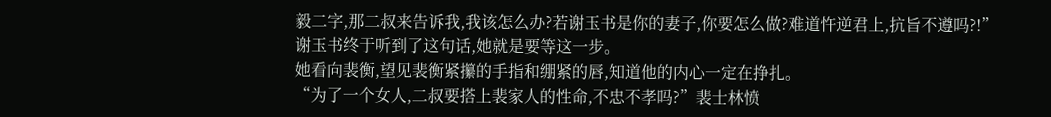毅二字,那二叔来告诉我,我该怎么办?若谢玉书是你的妻子,你要怎么做?难道忤逆君上,抗旨不遵吗?!”
谢玉书终于听到了这句话,她就是要等这一步。
她看向裴衡,望见裴衡紧攥的手指和绷紧的唇,知道他的内心一定在挣扎。
“为了一个女人,二叔要搭上裴家人的性命,不忠不孝吗?”裴士林愤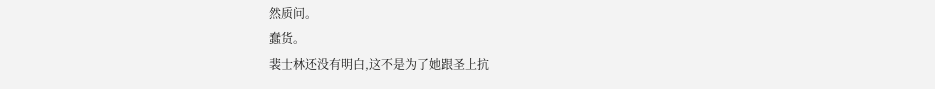然质问。
蠢货。
裴士林还没有明白,这不是为了她跟圣上抗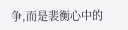争,而是裴衡心中的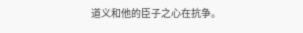道义和他的臣子之心在抗争。